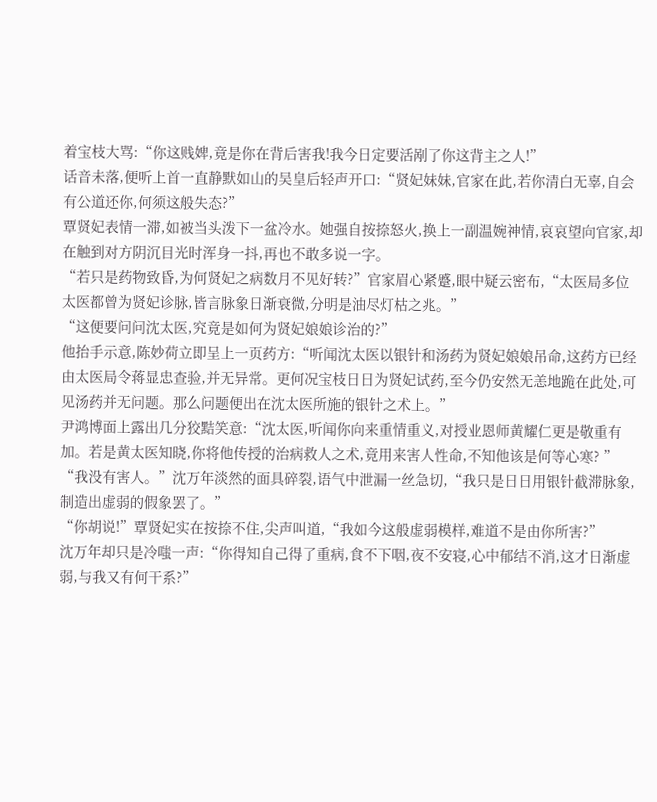着宝枝大骂:“你这贱婢,竟是你在背后害我!我今日定要活剐了你这背主之人!”
话音未落,便听上首一直静默如山的吴皇后轻声开口:“贤妃妹妹,官家在此,若你清白无辜,自会有公道还你,何须这般失态?”
覃贤妃表情一滞,如被当头泼下一盆冷水。她强自按捺怒火,换上一副温婉神情,哀哀望向官家,却在触到对方阴沉目光时浑身一抖,再也不敢多说一字。
“若只是药物致昏,为何贤妃之病数月不见好转?”官家眉心紧蹙,眼中疑云密布,“太医局多位太医都曾为贤妃诊脉,皆言脉象日渐衰微,分明是油尽灯枯之兆。”
“这便要问问沈太医,究竟是如何为贤妃娘娘诊治的?”
他抬手示意,陈妙荷立即呈上一页药方:“听闻沈太医以银针和汤药为贤妃娘娘吊命,这药方已经由太医局令蒋显忠查验,并无异常。更何况宝枝日日为贤妃试药,至今仍安然无恙地跪在此处,可见汤药并无问题。那么问题便出在沈太医所施的银针之术上。”
尹鸿博面上露出几分狡黠笑意:“沈太医,听闻你向来重情重义,对授业恩师黄耀仁更是敬重有加。若是黄太医知晓,你将他传授的治病救人之术,竟用来害人性命,不知他该是何等心寒? ”
“我没有害人。”沈万年淡然的面具碎裂,语气中泄漏一丝急切,“我只是日日用银针截滞脉象,制造出虚弱的假象罢了。”
“你胡说!”覃贤妃实在按捺不住,尖声叫道,“我如今这般虚弱模样,难道不是由你所害?”
沈万年却只是冷嗤一声:“你得知自己得了重病,食不下咽,夜不安寝,心中郁结不消,这才日渐虚弱,与我又有何干系?”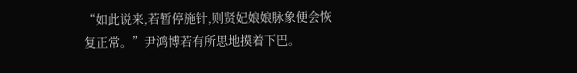“如此说来,若暂停施针,则贤妃娘娘脉象便会恢复正常。”尹鸿博若有所思地摸着下巴。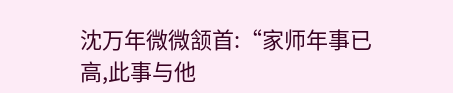沈万年微微颔首:“家师年事已高,此事与他